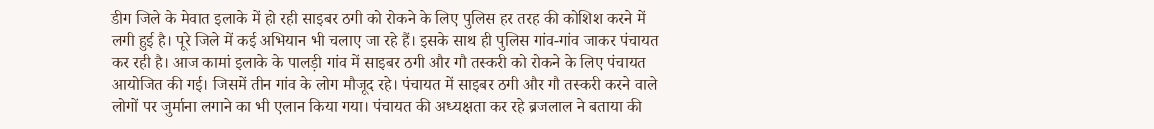डीग जिले के मेवात इलाके में हो रही साइबर ठगी को रोकने के लिए पुलिस हर तरह की कोशिश करने में लगी हुई है। पूरे जिले में कई अभियान भी चलाए जा रहे हैं। इसके साथ ही पुलिस गांव-गांव जाकर पंचायत कर रही है। आज कामां इलाके के पालड़ी गांव में साइबर ठगी और गौ तस्करी को रोकने के लिए पंचायत आयोजित की गई। जिसमें तीन गांव के लोग मौजूद रहे। पंचायत में साइबर ठगी और गौ तस्करी करने वाले लोगों पर जुर्माना लगाने का भी एलान किया गया। पंचायत की अध्यक्षता कर रहे ब्रजलाल ने बताया की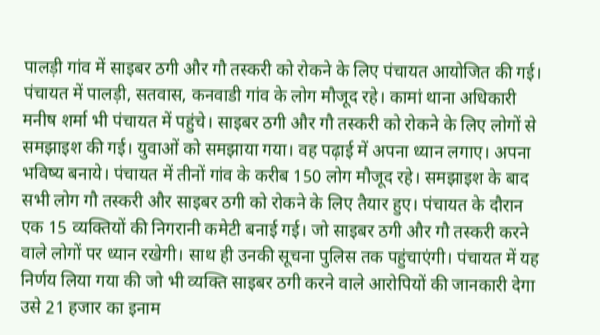पालड़ी गांव में साइबर ठगी और गौ तस्करी को रोकने के लिए पंचायत आयोजित की गई। पंचायत में पालड़ी, सतवास, कनवाडी गांव के लोग मौजूद रहे। कामां थाना अधिकारी मनीष शर्मा भी पंचायत में पहुंचे। साइबर ठगी और गौ तस्करी को रोकने के लिए लोगों से समझाइश की गई। युवाओं को समझाया गया। वह पढ़ाई में अपना ध्यान लगाए। अपना भविष्य बनाये। पंचायत में तीनों गांव के करीब 150 लोग मौजूद रहे। समझाइश के बाद सभी लोग गौ तस्करी और साइबर ठगी को रोकने के लिए तैयार हुए। पंचायत के दौरान एक 15 व्यक्तियों की निगरानी कमेटी बनाई गई। जो साइबर ठगी और गौ तस्करी करने वाले लोगों पर ध्यान रखेगी। साथ ही उनकी सूचना पुलिस तक पहुंचाएंगी। पंचायत में यह निर्णय लिया गया की जो भी व्यक्ति साइबर ठगी करने वाले आरोपियों की जानकारी देगा उसे 21 हजार का इनाम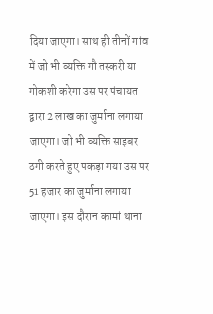दिया जाएगा। साथ ही तीनों गांव में जो भी व्यक्ति गौ तस्करी या गोकशी करेगा उस पर पंचायत द्वारा 2 लाख का जुर्माना लगाया जाएगा। जो भी व्यक्ति साइबर ठगी करते हुए पकड़ा गया उस पर 51 हजार का जुर्माना लगाया जाएगा। इस दौरान कामां थाना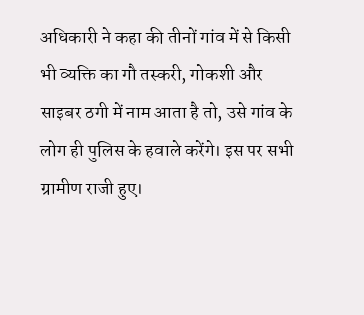अधिकारी ने कहा की तीनों गांव में से किसी भी व्यक्ति का गौ तस्करी, गोकशी और साइबर ठगी में नाम आता है तो, उसे गांव के लोग ही पुलिस के हवाले करेंगे। इस पर सभी ग्रामीण राजी हुए।